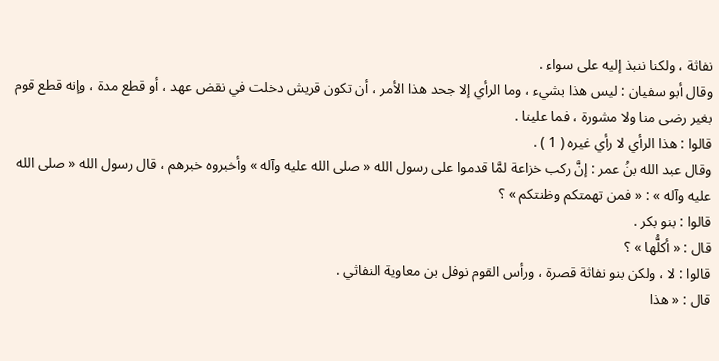نفاثة ، ولكنا ننبذ إليه على سواء .
وقال أبو سفيان : ليس هذا بشيء ، وما الرأي إلا جحد هذا الأمر ، أن تكون قريش دخلت في نقض عهد ، أو قطع مدة ، وإنه قطع قوم بغير رضى منا ولا مشورة ، فما علينا .
قالوا : هذا الرأي لا رأي غيره ( 1 ) .
وقال عبد الله بنُ عمر : إنَّ ركب خزاعة لمَّا قدموا على رسول الله « صلى الله عليه وآله » وأخبروه خبرهم ، قال رسول الله « صلى الله عليه وآله » : « فمن تهمتكم وظنتكم » ؟
قالوا : بنو بكر .
قال : « أكلُّها » ؟
قالوا : لا ، ولكن بنو نفاثة قصرة ، ورأس القوم نوفل بن معاوية النفاثي .
قال : « هذا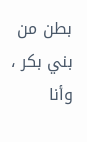بطن من بني بكر ، وأنا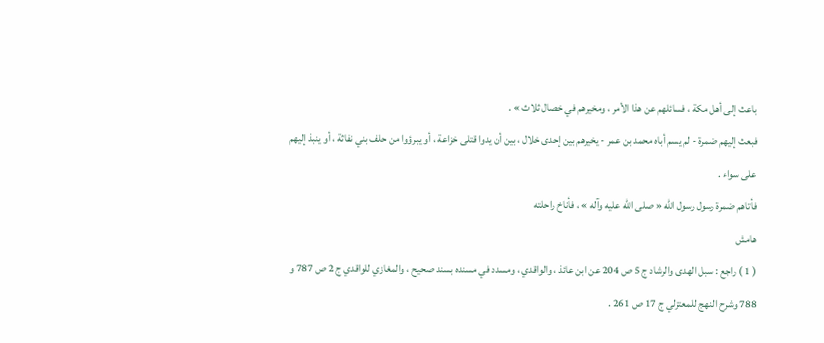باعث إلى أهل مكة ، فسائلهم عن هذا الأمر ، ومخيرهم في خصال ثلاث » .
فبعث إليهم ضمرة - لم يسم أباه محمد بن عمر - يخيرهم بين إحدى خلال ، بين أن يدوا قتلى خزاعة ، أو يبرؤوا من حلف بني نفاثة ، أو ينبذ إليهم على سواء .
فأتاهم ضمرة رسول رسول الله « صلى الله عليه وآله » ، فأناخ راحلته
هامش
( 1 ) راجع : سبل الهدى والرشاد ج 5 ص 204 عن ابن عائذ ، والواقدي ، ومسدد في مسنده بسند صحيح ، والمغازي للواقدي ج 2 ص 787 و 788 وشرح النهج للمعتزلي ج 17 ص 261 .